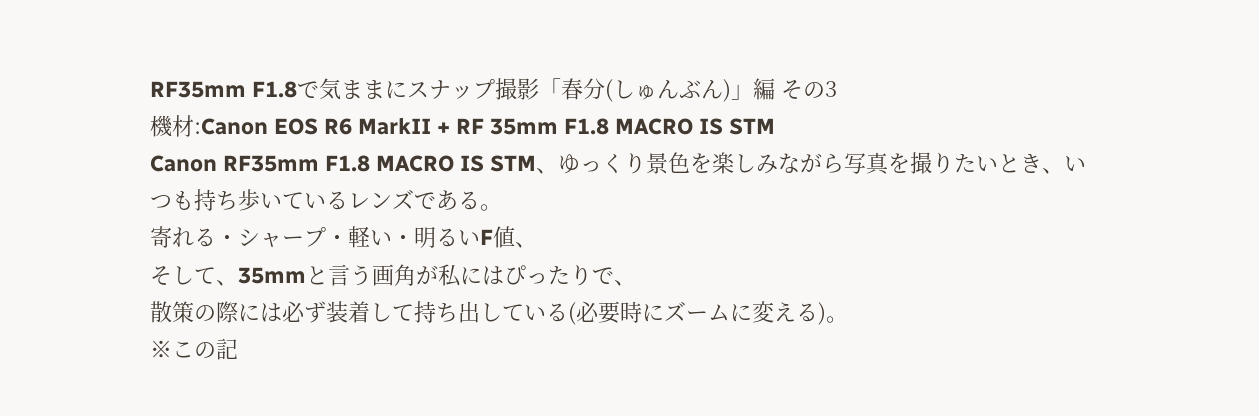RF35mm F1.8で気ままにスナップ撮影「春分(しゅんぶん)」編 その3
機材:Canon EOS R6 MarkII + RF 35mm F1.8 MACRO IS STM
Canon RF35mm F1.8 MACRO IS STM、ゆっくり景色を楽しみながら写真を撮りたいとき、いつも持ち歩いているレンズである。
寄れる・シャープ・軽い・明るいF値、
そして、35mmと言う画角が私にはぴったりで、
散策の際には必ず装着して持ち出している(必要時にズームに変える)。
※この記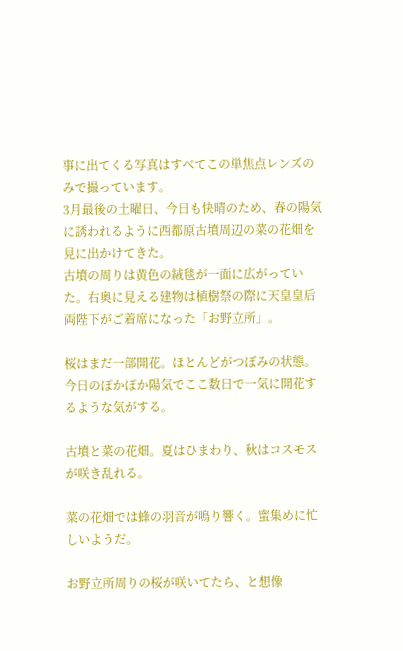事に出てくる写真はすべてこの単焦点レンズのみで撮っています。
3月最後の土曜日、今日も快晴のため、春の陽気に誘われるように西都原古墳周辺の菜の花畑を見に出かけてきた。
古墳の周りは黄色の絨毯が一面に広がっていた。右奥に見える建物は植樹祭の際に天皇皇后両陛下がご着席になった「お野立所」。

桜はまだ一部開花。ほとんどがつぼみの状態。今日のぽかぽか陽気でここ数日で一気に開花するような気がする。

古墳と菜の花畑。夏はひまわり、秋はコスモスが咲き乱れる。

菜の花畑では蜂の羽音が鳴り響く。蜜集めに忙しいようだ。

お野立所周りの桜が咲いてたら、と想像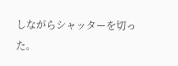しながらシャッターを切った。